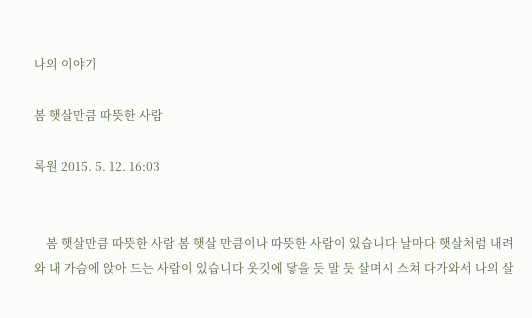나의 이야기

봄 햇살만큼 따뜻한 사람

록원 2015. 5. 12. 16:03


    봄 햇살만큼 따뜻한 사람 봄 햇살 만큼이나 따뜻한 사람이 있습니다 날마다 햇살처럼 내려와 내 가슴에 앉아 드는 사람이 있습니다 옷깃에 닿을 듯 말 듯 살며시 스쳐 다가와서 나의 살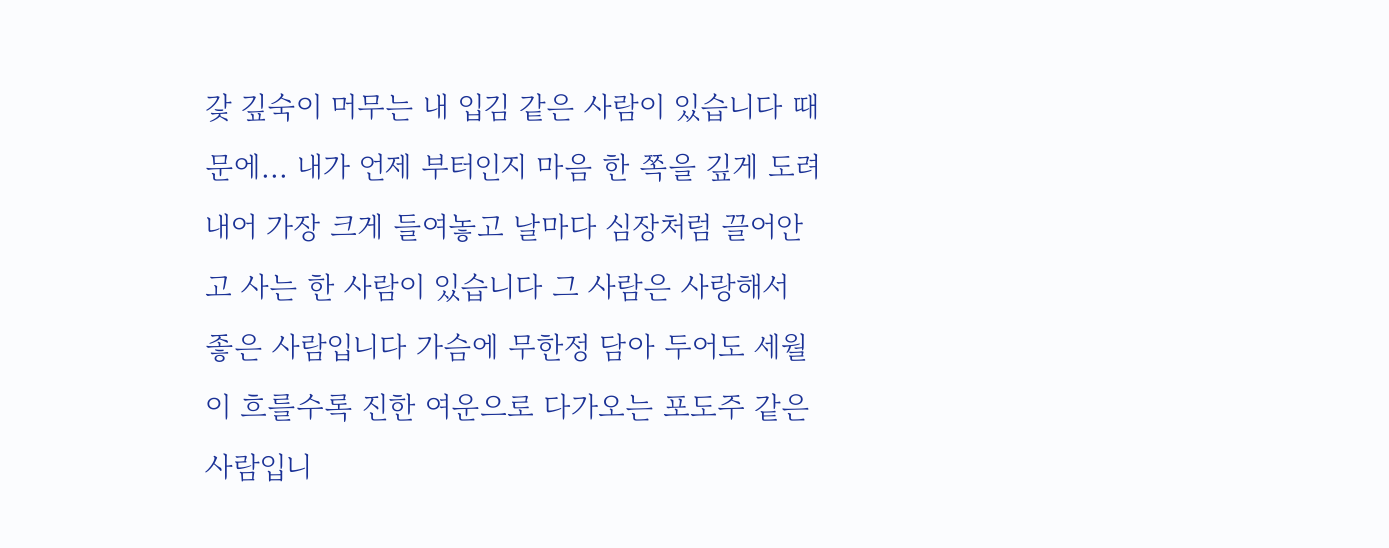갗 깊숙이 머무는 내 입김 같은 사람이 있습니다 때문에... 내가 언제 부터인지 마음 한 쪽을 깊게 도려내어 가장 크게 들여놓고 날마다 심장처럼 끌어안고 사는 한 사람이 있습니다 그 사람은 사랑해서 좋은 사람입니다 가슴에 무한정 담아 두어도 세월이 흐를수록 진한 여운으로 다가오는 포도주 같은 사람입니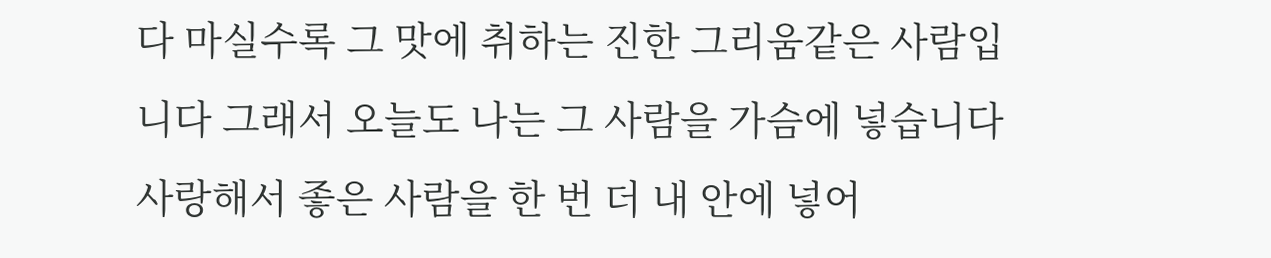다 마실수록 그 맛에 취하는 진한 그리움같은 사람입니다 그래서 오늘도 나는 그 사람을 가슴에 넣습니다 사랑해서 좋은 사람을 한 번 더 내 안에 넣어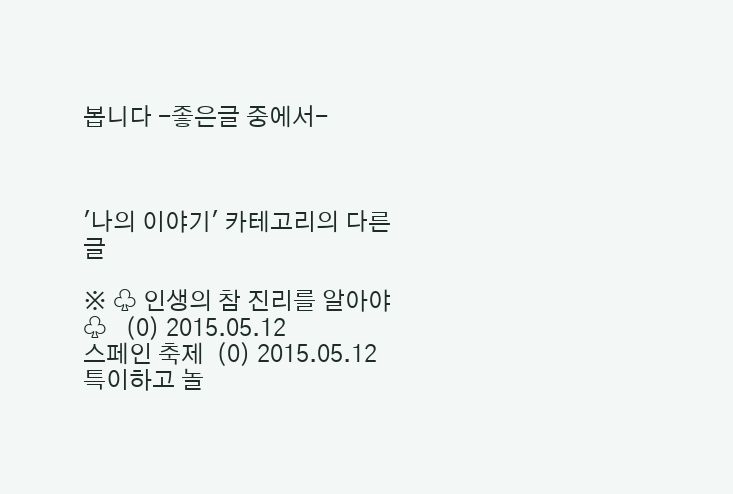봅니다 -좋은글 중에서-



'나의 이야기' 카테고리의 다른 글

※ ♧ 인생의 참 진리를 알아야 ♧   (0) 2015.05.12
스페인 축제  (0) 2015.05.12
특이하고 놀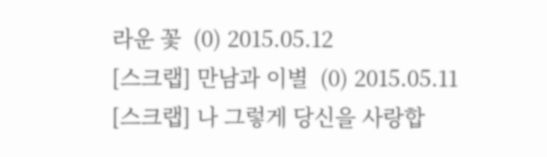라운 꽃  (0) 2015.05.12
[스크랩] 만남과 이별  (0) 2015.05.11
[스크랩] 나 그렇게 당신을 사랑합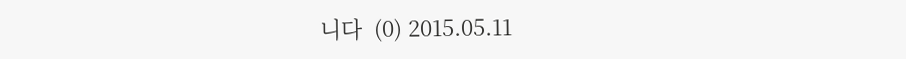니다  (0) 2015.05.11